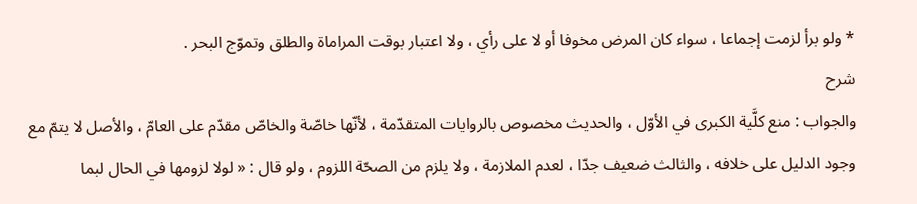* ولو برأ لزمت إجماعا ، سواء كان المرض مخوفا أو لا على رأي ، ولا اعتبار بوقت المراماة والطلق وتموّج البحر .
شرح
والجواب : منع كلَّية الكبرى في الأوّل ، والحديث مخصوص بالروايات المتقدّمة ، لأنّها خاصّة والخاصّ مقدّم على العامّ ، والأصل لا يتمّ مع وجود الدليل على خلافه ، والثالث ضعيف جدّا ، لعدم الملازمة ، ولا يلزم من الصحّة اللزوم ، ولو قال : « لولا لزومها في الحال لبما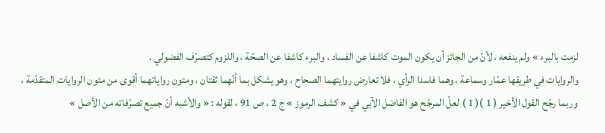لزمت بالبرء » ولم ينفعه ، لأنّ من الجائز أن يكون الموت كاشفا عن الفساد ، والبرء كاشفا عن الصحّة ، واللزوم كتصرّف الفضولي .
والروايات في طريقها عمّار وسماعة ، وهما فاسدا الرأي ، فلا تعارض روايتهما الصحاح ، وهو يشكل بما أنّهما ثقتان ، ومتون رواياتهما أقوى من متون الروايات المتقدّمة ، وربما رجّح القول الأخير ( 1 )( 1 ) لعلّ المرجّح هو الفاضل الآبي في « كشف الرموز » ج 2 ، ص 91 ، لقوله : « والأشبه أنّ جميع تصرّفاته من الأصل »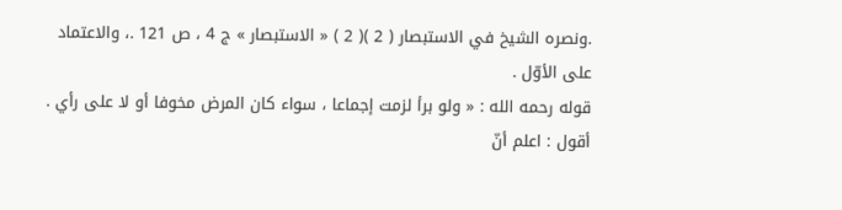.ونصره الشيخ في الاستبصار ( 2 )( 2 ) « الاستبصار » ج 4 ، ص 121 .، والاعتماد على الأوّل .
قوله رحمه الله : « ولو برأ لزمت إجماعا ، سواء كان المرض مخوفا أو لا على رأي .
أقول : اعلم أنّ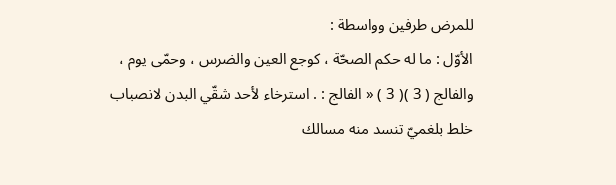للمرض طرفين وواسطة :
الأوّل : ما له حكم الصحّة ، كوجع العين والضرس ، وحمّى يوم ، والفالج ( 3 )( 3 ) « الفالج : . استرخاء لأحد شقّي البدن لانصباب خلط بلغميّ تنسد منه مسالك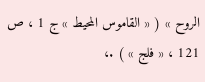الروح » ( « القاموس المحيط » ج 1 ، ص 121 ، « فلج » ) .،